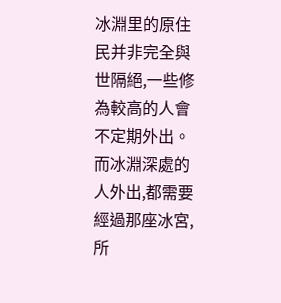冰淵里的原住民并非完全與世隔絕,一些修為較高的人會不定期外出。
而冰淵深處的人外出,都需要經過那座冰宮,所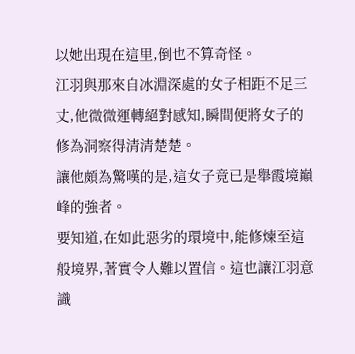以她出現在這里,倒也不算奇怪。
江羽與那來自冰淵深處的女子相距不足三丈,他微微運轉絕對感知,瞬間便將女子的修為洞察得清清楚楚。
讓他頗為驚嘆的是,這女子竟已是舉霞境巔峰的強者。
要知道,在如此惡劣的環境中,能修煉至這般境界,著實令人難以置信。這也讓江羽意識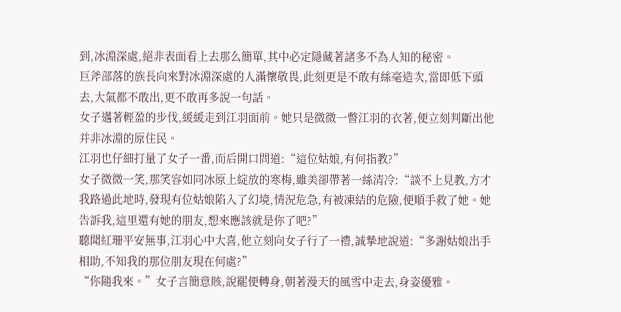到,冰淵深處,絕非表面看上去那么簡單,其中必定隱藏著諸多不為人知的秘密。
巨斧部落的族長向來對冰淵深處的人滿懷敬畏,此刻更是不敢有絲毫造次,當即低下頭去,大氣都不敢出,更不敢再多說一句話。
女子邁著輕盈的步伐,緩緩走到江羽面前。她只是微微一瞥江羽的衣著,便立刻判斷出他并非冰淵的原住民。
江羽也仔細打量了女子一番,而后開口問道:“這位姑娘,有何指教?”
女子微微一笑,那笑容如同冰原上綻放的寒梅,雖美卻帶著一絲清冷:“談不上見教,方才我路過此地時,發現有位姑娘陷入了幻境,情況危急,有被凍結的危險,便順手救了她。她告訴我,這里還有她的朋友,想來應該就是你了吧?”
聽聞紅珊平安無事,江羽心中大喜,他立刻向女子行了一禮,誠摯地說道:“多謝姑娘出手相助,不知我的那位朋友現在何處?”
“你隨我來。”女子言簡意賅,說罷便轉身,朝著漫天的風雪中走去,身姿優雅。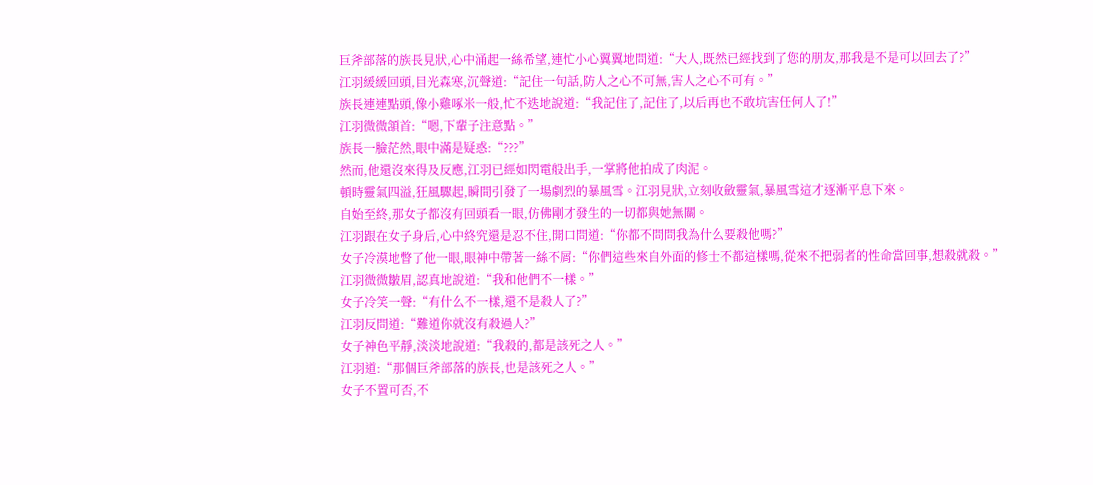巨斧部落的族長見狀,心中涌起一絲希望,連忙小心翼翼地問道:“大人,既然已經找到了您的朋友,那我是不是可以回去了?”
江羽緩緩回頭,目光森寒,沉聲道:“記住一句話,防人之心不可無,害人之心不可有。”
族長連連點頭,像小雞啄米一般,忙不迭地說道:“我記住了,記住了,以后再也不敢坑害任何人了!”
江羽微微頷首:“嗯,下輩子注意點。”
族長一臉茫然,眼中滿是疑惑:“???”
然而,他還沒來得及反應,江羽已經如閃電般出手,一掌將他拍成了肉泥。
頓時靈氣四溢,狂風驟起,瞬間引發了一場劇烈的暴風雪。江羽見狀,立刻收斂靈氣,暴風雪這才逐漸平息下來。
自始至終,那女子都沒有回頭看一眼,仿佛剛才發生的一切都與她無關。
江羽跟在女子身后,心中終究還是忍不住,開口問道:“你都不問問我為什么要殺他嗎?”
女子冷漠地瞥了他一眼,眼神中帶著一絲不屑:“你們這些來自外面的修士不都這樣嗎,從來不把弱者的性命當回事,想殺就殺。”
江羽微微皺眉,認真地說道:“我和他們不一樣。”
女子冷笑一聲:“有什么不一樣,還不是殺人了?”
江羽反問道:“難道你就沒有殺過人?”
女子神色平靜,淡淡地說道:“我殺的,都是該死之人。”
江羽道:“那個巨斧部落的族長,也是該死之人。”
女子不置可否,不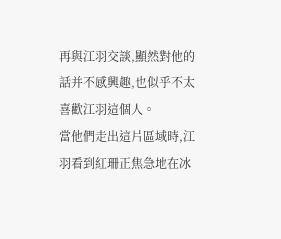再與江羽交談,顯然對他的話并不感興趣,也似乎不太喜歡江羽這個人。
當他們走出這片區域時,江羽看到紅珊正焦急地在冰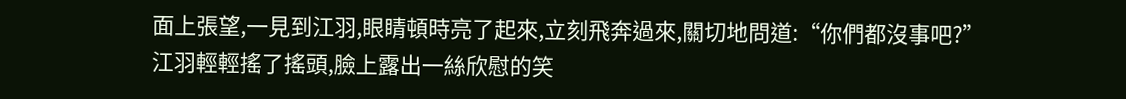面上張望,一見到江羽,眼睛頓時亮了起來,立刻飛奔過來,關切地問道:“你們都沒事吧?”
江羽輕輕搖了搖頭,臉上露出一絲欣慰的笑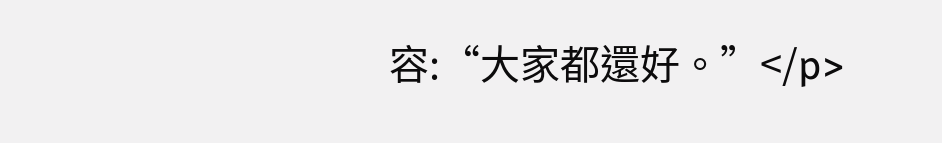容:“大家都還好。”</p>